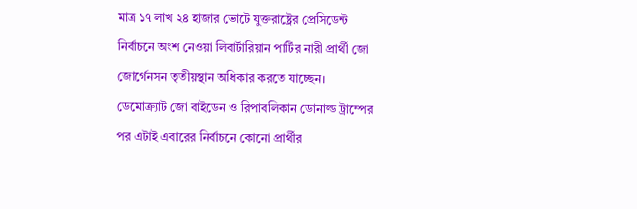মাত্র ১৭ লাখ ২৪ হাজার ভোটে যুক্তরাষ্ট্রের প্রেসিডেন্ট নির্বাচনে অংশ নেওয়া লিবার্টারিয়ান পার্টির নারী প্রার্থী জো জোর্গেনসন তৃতীয়স্থান অধিকার করতে যাচ্ছেন।
ডেমোক্র্যাট জো বাইডেন ও রিপাবলিকান ডোনাল্ড ট্রাম্পের পর এটাই এবারের নির্বাচনে কোনো প্রার্থীর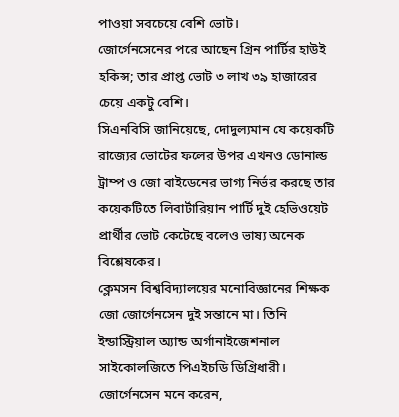পাওয়া সবচেয়ে বেশি ভোট।
জোর্গেনসেনের পরে আছেন গ্রিন পার্টির হাউই হকিন্স; তার প্রাপ্ত ভোট ৩ লাখ ৩৯ হাজারের চেয়ে একটু বেশি।
সিএনবিসি জানিয়েছে, দোদুল্যমান যে কয়েকটি রাজ্যের ভোটের ফলের উপর এখনও ডোনাল্ড ট্রাম্প ও জো বাইডেনের ভাগ্য নির্ভর করছে তার কয়েকটিতে লিবার্টারিয়ান পার্টি দুই হেভিওয়েট প্রার্থীর ভোট কেটেছে বলেও ভাষ্য অনেক বিশ্লেষকের।
ক্লেমসন বিশ্ববিদ্যালয়ের মনোবিজ্ঞানের শিক্ষক জো জোর্গেনসেন দুই সন্তানে মা। তিনি ইন্ডাস্ট্রিয়াল অ্যান্ড অর্গানাইজেশনাল সাইকোলজিতে পিএইচডি ডিগ্রিধারী।
জোর্গেনসেন মনে করেন,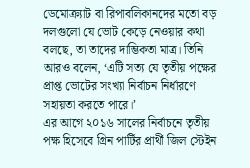ডেমোক্র্যাট বা রিপাবলিকানদের মতো বড় দলগুলো যে ভোট কেড়ে নেওয়ার কথা বলছে, তা তাদের দাম্ভিকতা মাত্র। তিনি আরও বলেন, ‘এটি সত্য যে তৃতীয় পক্ষের প্রাপ্ত ভোটের সংখ্যা নির্বাচন নির্ধারণে সহায়তা করতে পারে।’
এর আগে ২০১৬ সালের নির্বাচনে তৃতীয় পক্ষ হিসেবে গ্রিন পার্টির প্রার্থী জিল স্টেইন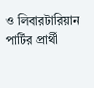ও লিবারটারিয়ান পার্টির প্রার্থী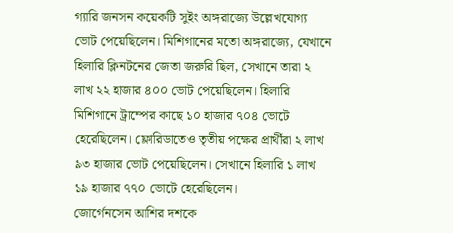গ্যারি জনসন কয়েকটি সুইং অঙ্গরাজ্যে উল্লেখযোগ্য ভোট পেয়েছিলেন। মিশিগানের মতো অঙ্গরাজ্যে, যেখানে হিলারি ক্লিনটনের জেতা জরুরি ছিল, সেখানে তারা ২ লাখ ২২ হাজার ৪০০ ভোট পেয়েছিলেন। হিলারি মিশিগানে ট্রাম্পের কাছে ১০ হাজার ৭০৪ ভোটে হেরেছিলেন। ফ্লোরিডাতেও তৃতীয় পক্ষের প্রার্থীরা ২ লাখ ৯৩ হাজার ভোট পেয়েছিলেন। সেখানে হিলারি ১ লাখ ১৯ হাজার ৭৭০ ভোটে হেরেছিলেন।
জোর্গেনসেন আশির দশকে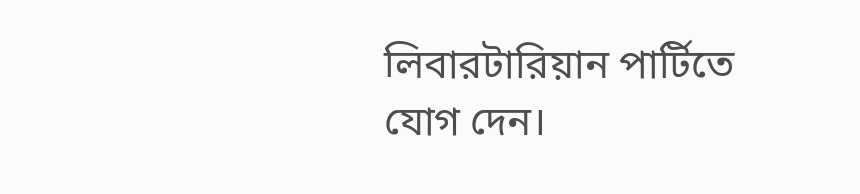লিবারটারিয়ান পার্টিতে যোগ দেন।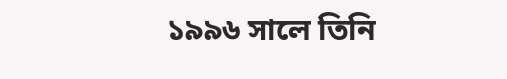১৯৯৬ সালে তিনি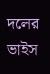দলের ভাইস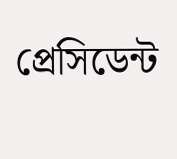প্রেসিডেন্ট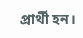প্রার্থী হন।